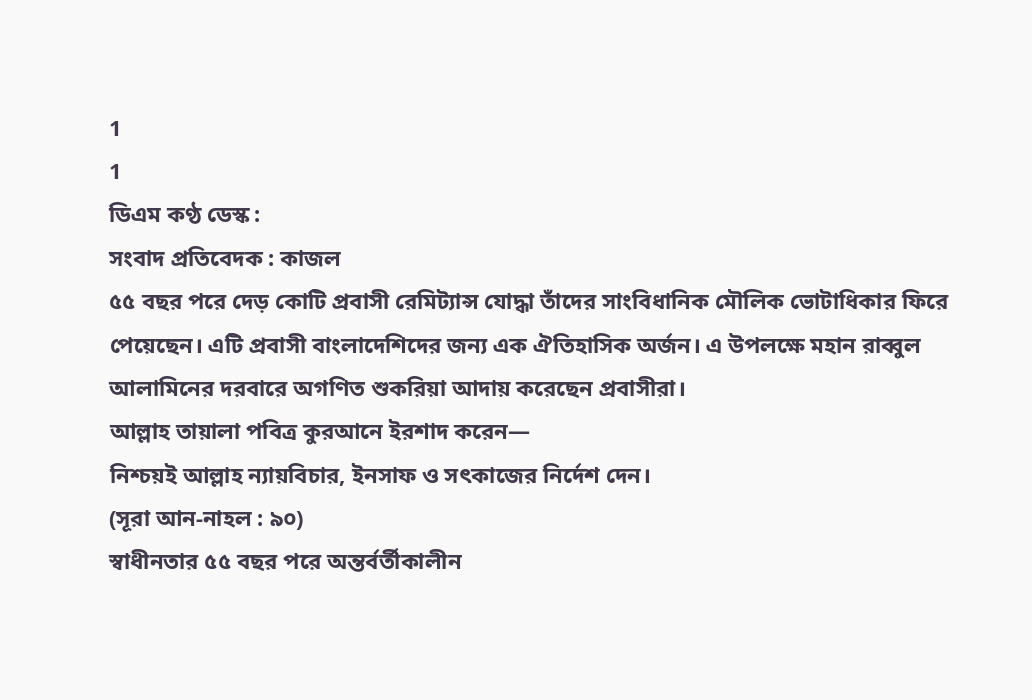1
1
ডিএম কণ্ঠ ডেস্ক :
সংবাদ প্রতিবেদক : কাজল
৫৫ বছর পরে দেড় কোটি প্রবাসী রেমিট্যান্স যোদ্ধা তাঁদের সাংবিধানিক মৌলিক ভোটাধিকার ফিরে পেয়েছেন। এটি প্রবাসী বাংলাদেশিদের জন্য এক ঐতিহাসিক অর্জন। এ উপলক্ষে মহান রাব্বুল আলামিনের দরবারে অগণিত শুকরিয়া আদায় করেছেন প্রবাসীরা।
আল্লাহ তায়ালা পবিত্র কুরআনে ইরশাদ করেন—
নিশ্চয়ই আল্লাহ ন্যায়বিচার, ইনসাফ ও সৎকাজের নির্দেশ দেন।
(সূরা আন-নাহল : ৯০)
স্বাধীনতার ৫৫ বছর পরে অন্তর্বর্তীকালীন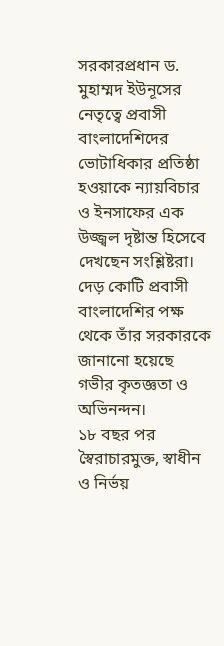সরকারপ্রধান ড. মুহাম্মদ ইউনূসের নেতৃত্বে প্রবাসী বাংলাদেশিদের ভোটাধিকার প্রতিষ্ঠা হওয়াকে ন্যায়বিচার ও ইনসাফের এক উজ্জ্বল দৃষ্টান্ত হিসেবে দেখছেন সংশ্লিষ্টরা। দেড় কোটি প্রবাসী বাংলাদেশির পক্ষ থেকে তাঁর সরকারকে জানানো হয়েছে গভীর কৃতজ্ঞতা ও অভিনন্দন।
১৮ বছর পর স্বৈরাচারমুক্ত, স্বাধীন ও নির্ভয়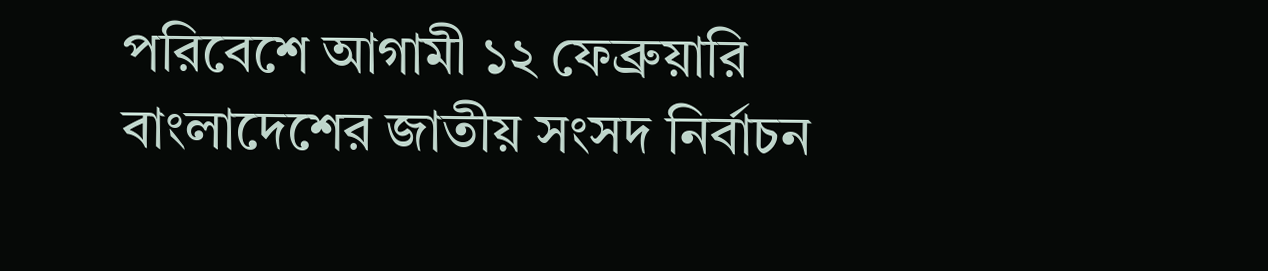পরিবেশে আগামী ১২ ফেব্রুয়ারি বাংলাদেশের জাতীয় সংসদ নির্বাচন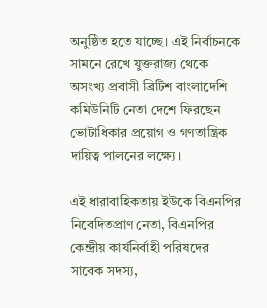অনুষ্ঠিত হতে যাচ্ছে। এই নির্বাচনকে সামনে রেখে যুক্তরাজ্য থেকে অসংখ্য প্রবাসী ব্রিটিশ বাংলাদেশি কমিউনিটি নেতা দেশে ফিরছেন ভোটাধিকার প্রয়োগ ও গণতান্ত্রিক দায়িত্ব পালনের লক্ষ্যে।

এই ধারাবাহিকতায় ইউকে বিএনপির নিবেদিতপ্রাণ নেতা, বিএনপির কেন্দ্রীয় কার্যনির্বাহী পরিষদের সাবেক সদস্য,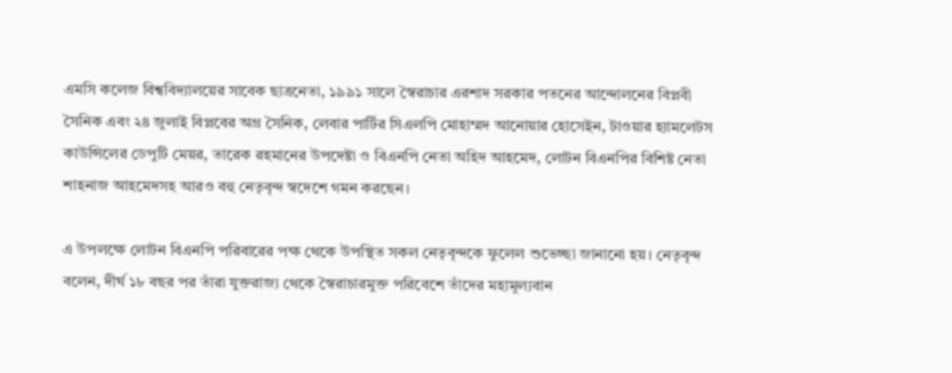এমসি কলেজ বিশ্ববিদ্যালয়ের সাবেক ছাত্রনেতা, ১৯৯১ সালে স্বৈরাচার এরশাদ সরকার পতনের আন্দোলনের বিপ্লবী সৈনিক এবং ২৪ জুলাই বিপ্লবের অগ্র সৈনিক, লেবার পার্টির সিএলপি মোহাম্মদ আনোয়ার হোসেইন, টাওয়ার হ্যামলেটস কাউন্সিলের ডেপুটি মেয়র, তারেক রহমানের উপদেষ্টা ও বিএনপি নেতা অহিদ আহমেদ, লোটন বিএনপির বিশিষ্ট নেতা শাহনাজ আহমেদসহ আরও বহু নেতৃবৃন্দ স্বদেশে গমন করছেন।

এ উপলক্ষে লোটন বিএনপি পরিবারের পক্ষ থেকে উপস্থিত সকল নেতৃবৃন্দকে ফুলেল শুভেচ্ছা জানানো হয়। নেতৃবৃন্দ বলেন, দীর্ঘ ১৮ বছর পর তাঁরা যুক্তরাজ্য থেকে স্বৈরাচারমুক্ত পরিবেশে তাঁদের মহামূল্যবান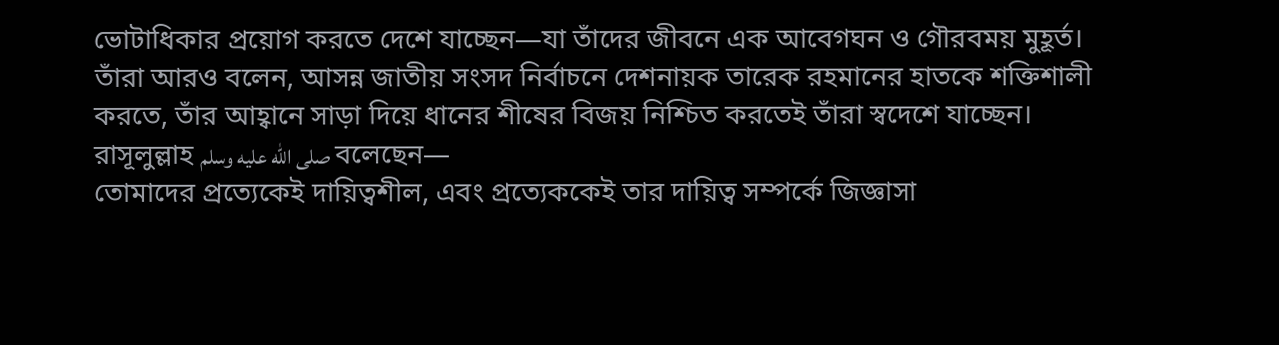ভোটাধিকার প্রয়োগ করতে দেশে যাচ্ছেন—যা তাঁদের জীবনে এক আবেগঘন ও গৌরবময় মুহূর্ত।
তাঁরা আরও বলেন, আসন্ন জাতীয় সংসদ নির্বাচনে দেশনায়ক তারেক রহমানের হাতকে শক্তিশালী করতে, তাঁর আহ্বানে সাড়া দিয়ে ধানের শীষের বিজয় নিশ্চিত করতেই তাঁরা স্বদেশে যাচ্ছেন।
রাসূলুল্লাহ صلى الله عليه وسلم বলেছেন—
তোমাদের প্রত্যেকেই দায়িত্বশীল, এবং প্রত্যেককেই তার দায়িত্ব সম্পর্কে জিজ্ঞাসা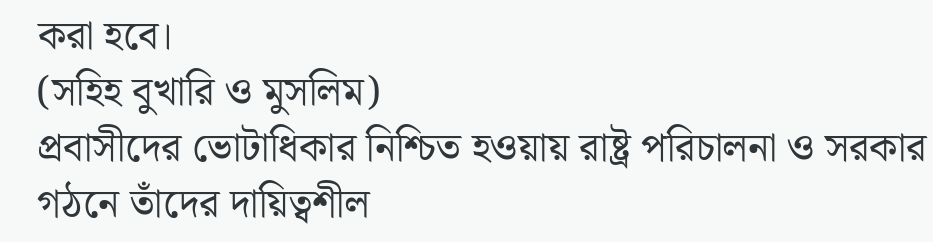করা হবে।
(সহিহ বুখারি ও মুসলিম)
প্রবাসীদের ভোটাধিকার নিশ্চিত হওয়ায় রাষ্ট্র পরিচালনা ও সরকার গঠনে তাঁদের দায়িত্বশীল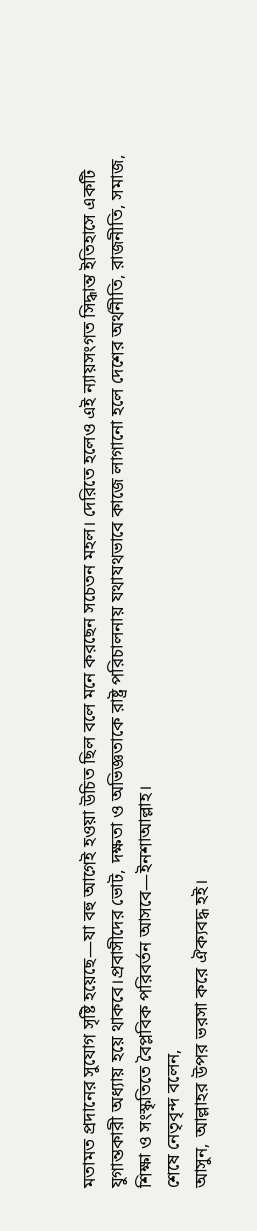মতামত প্রদানের সুযোগ সৃষ্টি হয়েছে—যা বহু আগেই হওয়া উচিত ছিল বলে মনে করছেন সচেতন মহল। দেরিতে হলেও এই ন্যায়সংগত সিদ্ধান্ত ইতিহাসে একটি যুগান্তকারী অধ্যায় হয়ে থাকবে।প্রবাসীদের ভোট, দক্ষতা ও অভিজ্ঞতাকে রাষ্ট্র পরিচালনায় যথাযথভাবে কাজে লাগানো হলে দেশের অর্থনীতি, রাজনীতি, সমাজ, শিক্ষা ও সংস্কৃতিতে বৈপ্লবিক পরিবর্তন আসবে—ইনশাআল্লাহ।
শেষে নেতৃবৃন্দ বলেন,
আসুন, আল্লাহর উপর ভরসা করে ঐক্যবদ্ধ হই।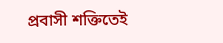প্রবাসী শক্তিতেই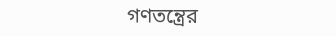গণতন্ত্রের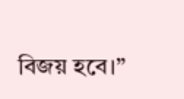বিজয় হবে।”